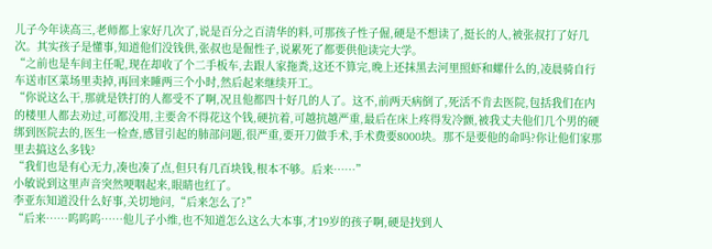儿子今年读高三,老师都上家好几次了,说是百分之百清华的料,可那孩子性子倔,硬是不想读了,挺长的人,被张叔打了好几次。其实孩子是懂事,知道他们没钱供,张叔也是倔性子,说累死了都要供他读完大学。
“之前也是车间主任呢,现在却收了个二手板车,去跟人家拖粪,这还不算完,晚上还抹黑去河里照虾和螺什么的,凌晨骑自行车送市区菜场里卖掉,再回来睡两三个小时,然后起来继续开工。
“你说这么干,那就是铁打的人都受不了啊,况且他都四十好几的人了。这不,前两天病倒了,死活不肯去医院,包括我们在内的楼里人都去劝过,可都没用,主要舍不得花这个钱,硬抗着,可越抗越严重,最后在床上疼得发冷颤,被我丈夫他们几个男的硬绑到医院去的,医生一检查,感冒引起的肺部问题,很严重,要开刀做手术,手术费要8000块。那不是要他的命吗?你让他们家那里去搞这么多钱?
“我们也是有心无力,凑也凑了点,但只有几百块钱,根本不够。后来……”
小敏说到这里声音突然哽咽起来,眼睛也红了。
李亚东知道没什么好事,关切地问,“后来怎么了?”
“后来……呜呜呜……他儿子小维,也不知道怎么这么大本事,才19岁的孩子啊,硬是找到人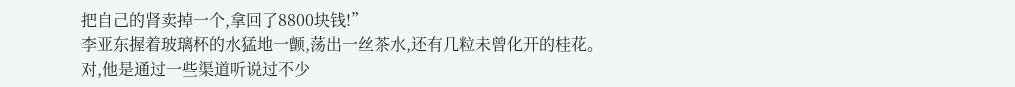把自己的肾卖掉一个,拿回了8800块钱!”
李亚东握着玻璃杯的水猛地一颤,荡出一丝茶水,还有几粒未曾化开的桂花。
对,他是通过一些渠道听说过不少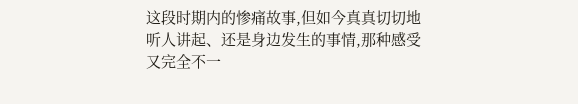这段时期内的惨痛故事,但如今真真切切地听人讲起、还是身边发生的事情,那种感受又完全不一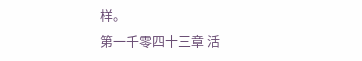样。
第一千零四十三章 活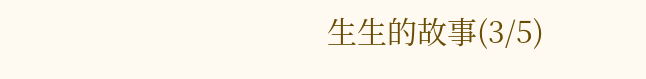生生的故事(3/5)